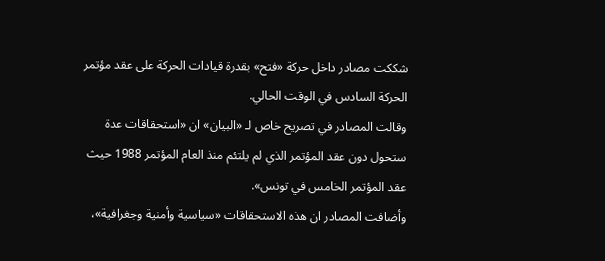شككت مصادر داخل حركة «فتح» بقدرة قيادات الحركة على عقد مؤتمر الحركة السادس في الوقت الحالي.
وقالت المصادر في تصريح خاص لـ «البيان» ان «استحقاقات عدة ستحول دون عقد المؤتمر الذي لم يلتئم منذ العام المؤتمر 1988 حيث عقد المؤتمر الخامس في تونس».
وأضافت المصادر ان هذه الاستحقاقات «سياسية وأمنية وجغرافية»،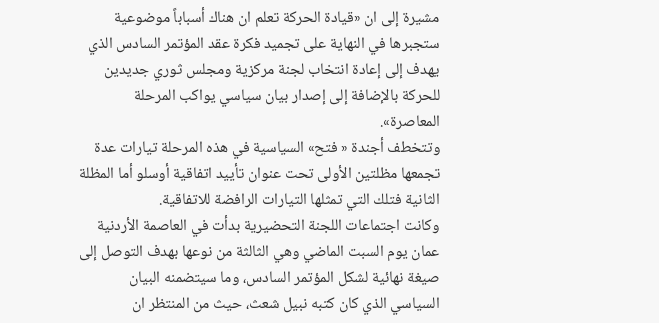مشيرة إلى ان «قيادة الحركة تعلم ان هناك أسباباً موضوعية ستجبرها في النهاية على تجميد فكرة عقد المؤتمر السادس الذي يهدف إلى إعادة انتخاب لجنة مركزية ومجلس ثوري جديدين للحركة بالإضافة إلى إصدار بيان سياسي يواكب المرحلة المعاصرة».
وتتخطف أجندة « فتح» السياسية في هذه المرحلة تيارات عدة تجمعها مظلتين الأولى تحت عنوان تأييد اتفاقية أوسلو أما المظلة الثانية فتلك التي تمثلها التيارات الرافضة للاتفاقية.
وكانت اجتماعات اللجنة التحضيرية بدأت في العاصمة الأردنية عمان يوم السبت الماضي وهي الثالثة من نوعها بهدف التوصل إلى صيغة نهائية لشكل المؤتمر السادس، وما سيتضمنه البيان السياسي الذي كان كتبه نبيل شعث، حيث من المنتظر ان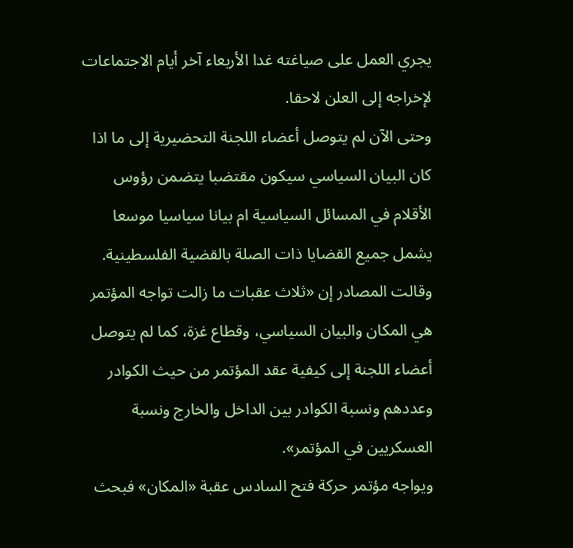يجري العمل على صياغته غدا الأربعاء آخر أيام الاجتماعات لإخراجه إلى العلن لاحقا.
وحتى الآن لم يتوصل أعضاء اللجنة التحضيرية إلى ما اذا كان البيان السياسي سيكون مقتضبا يتضمن رؤوس الأقلام في المسائل السياسية ام بيانا سياسيا موسعا يشمل جميع القضايا ذات الصلة بالقضية الفلسطينية. وقالت المصادر إن «ثلاث عقبات ما زالت تواجه المؤتمر هي المكان والبيان السياسي، وقطاع غزة، كما لم يتوصل أعضاء اللجنة إلى كيفية عقد المؤتمر من حيث الكوادر وعددهم ونسبة الكوادر بين الداخل والخارج ونسبة العسكريين في المؤتمر».
ويواجه مؤتمر حركة فتح السادس عقبة «المكان» فبحث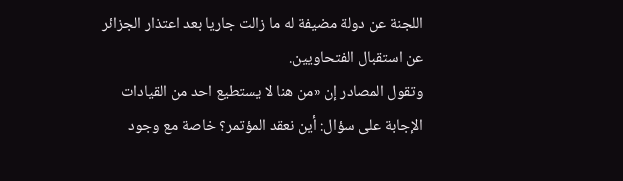اللجنة عن دولة مضيفة له ما زالت جاريا بعد اعتذار الجزائر عن استقبال الفتحاويين.
وتقول المصادر إن «من هنا لا يستطيع احد من القيادات الإجابة على سؤال: أين نعقد المؤتمر؟ خاصة مع وجود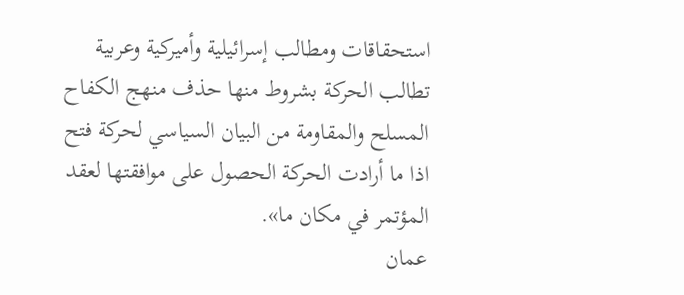استحقاقات ومطالب إسرائيلية وأميركية وعربية تطالب الحركة بشروط منها حذف منهج الكفاح المسلح والمقاومة من البيان السياسي لحركة فتح اذا ما أرادت الحركة الحصول على موافقتها لعقد المؤتمر في مكان ما».
عمان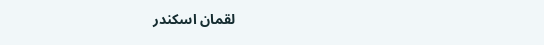لقمان اسكندر